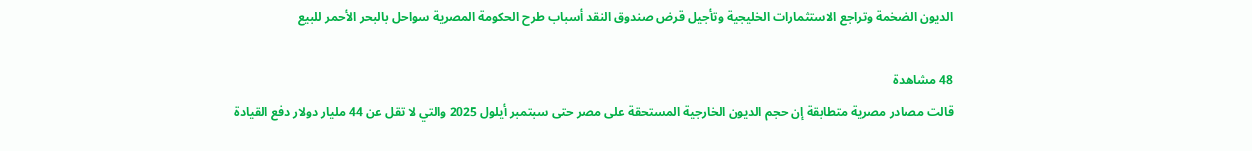الديون الضخمة وتراجع الاستثمارات الخليجية وتأجيل قرض صندوق النقد أسباب طرح الحكومة المصرية سواحل بالبحر الأحمر للبيع

48 مشاهدة
قالت مصادر مصرية متطابقة إن حجم الديون الخارجية المستحقة على مصر حتى سبتمبر أيلول 2025 والتي لا تقل عن 44 مليار دولار دفع القيادة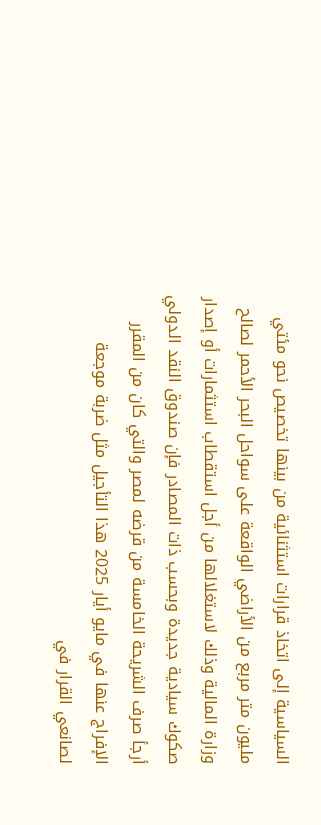السياسية إلى اتخاذ قرارات استثنائية من بينها تخصيص نحو مئتي مليون متر مربع من الأراضي الواقعة على سواحل البحر الأحمر لصالح وزارة المالية وذلك لاستغلالها من أجل استقطاب استثمارات أو إصدار صكوك سيادية جديدة وبحسب ذات المصادر فإن صندوق النقد الدولي أرجأ صرف الشريحة الخامسة من قرضه لمصر والتي كان من المقرر الإفراج عنها في مايو أيار 2025 هذا التأجيل مثل ضربة موجعة لصانعي القرار في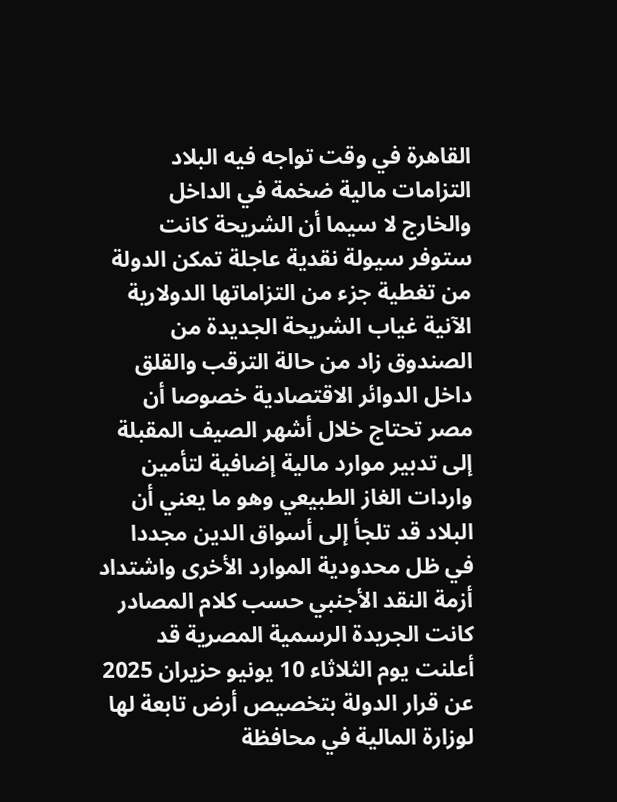القاهرة في وقت تواجه فيه البلاد التزامات مالية ضخمة في الداخل والخارج لا سيما أن الشريحة كانت ستوفر سيولة نقدية عاجلة تمكن الدولة من تغطية جزء من التزاماتها الدولارية الآنية غياب الشريحة الجديدة من الصندوق زاد من حالة الترقب والقلق داخل الدوائر الاقتصادية خصوصا أن مصر تحتاج خلال أشهر الصيف المقبلة إلى تدبير موارد مالية إضافية لتأمين واردات الغاز الطبيعي وهو ما يعني أن البلاد قد تلجأ إلى أسواق الدين مجددا في ظل محدودية الموارد الأخرى واشتداد أزمة النقد الأجنبي حسب كلام المصادر كانت الجريدة الرسمية المصرية قد أعلنت يوم الثلاثاء 10 يونيو حزيران 2025 عن قرار الدولة بتخصيص أرض تابعة لها لوزارة المالية في محافظة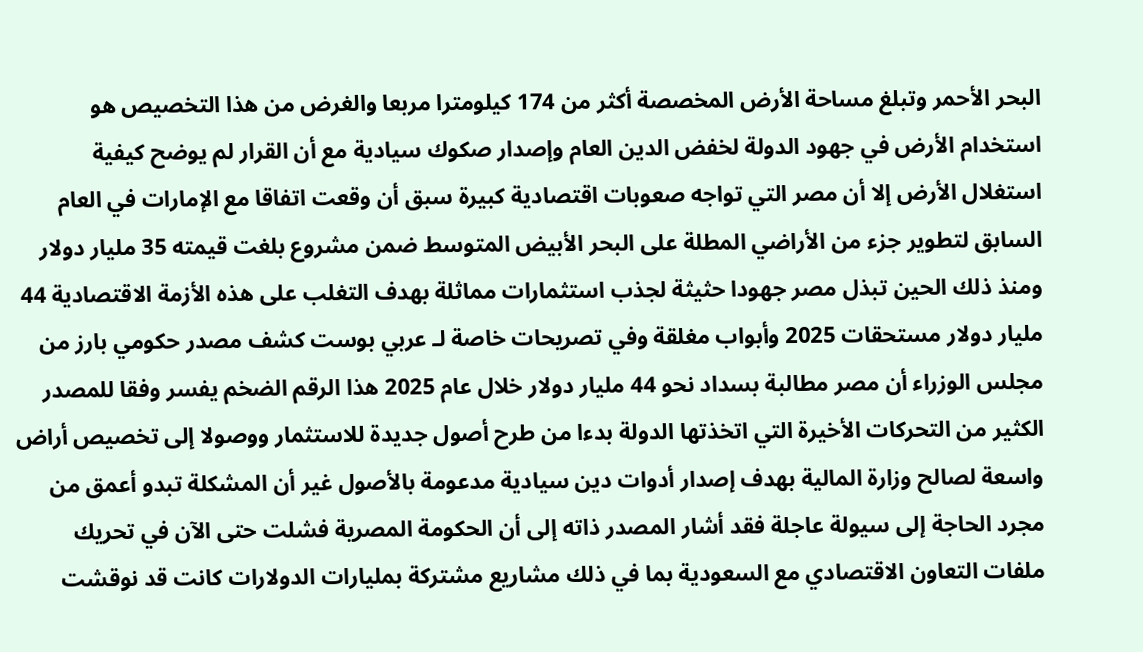البحر الأحمر وتبلغ مساحة الأرض المخصصة أكثر من 174 كيلومترا مربعا والغرض من هذا التخصيص هو استخدام الأرض في جهود الدولة لخفض الدين العام وإصدار صكوك سيادية مع أن القرار لم يوضح كيفية استغلال الأرض إلا أن مصر التي تواجه صعوبات اقتصادية كبيرة سبق أن وقعت اتفاقا مع الإمارات في العام السابق لتطوير جزء من الأراضي المطلة على البحر الأبيض المتوسط ضمن مشروع بلغت قيمته 35 مليار دولار ومنذ ذلك الحين تبذل مصر جهودا حثيثة لجذب استثمارات مماثلة بهدف التغلب على هذه الأزمة الاقتصادية 44 مليار دولار مستحقات 2025 وأبواب مغلقة وفي تصريحات خاصة لـ عربي بوست كشف مصدر حكومي بارز من مجلس الوزراء أن مصر مطالبة بسداد نحو 44 مليار دولار خلال عام 2025 هذا الرقم الضخم يفسر وفقا للمصدر الكثير من التحركات الأخيرة التي اتخذتها الدولة بدءا من طرح أصول جديدة للاستثمار ووصولا إلى تخصيص أراض واسعة لصالح وزارة المالية بهدف إصدار أدوات دين سيادية مدعومة بالأصول غير أن المشكلة تبدو أعمق من مجرد الحاجة إلى سيولة عاجلة فقد أشار المصدر ذاته إلى أن الحكومة المصرية فشلت حتى الآن في تحريك ملفات التعاون الاقتصادي مع السعودية بما في ذلك مشاريع مشتركة بمليارات الدولارات كانت قد نوقشت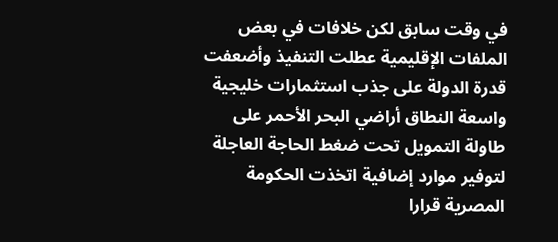في وقت سابق لكن خلافات في بعض الملفات الإقليمية عطلت التنفيذ وأضعفت قدرة الدولة على جذب استثمارات خليجية واسعة النطاق أراضي البحر الأحمر على طاولة التمويل تحت ضغط الحاجة العاجلة لتوفير موارد إضافية اتخذت الحكومة المصرية قرارا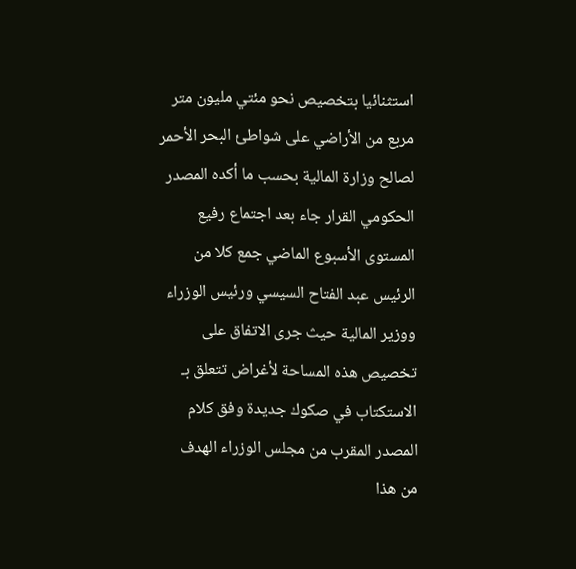استثنائيا بتخصيص نحو مئتي مليون متر مربع من الأراضي على شواطئ البحر الأحمر لصالح وزارة المالية بحسب ما أكده المصدر الحكومي القرار جاء بعد اجتماع رفيع المستوى الأسبوع الماضي جمع كلا من الرئيس عبد الفتاح السيسي ورئيس الوزراء ووزير المالية حيث جرى الاتفاق على تخصيص هذه المساحة لأغراض تتعلق بـ الاستكتاب في صكوك جديدة وفق كلام المصدر المقرب من مجلس الوزراء الهدف من هذا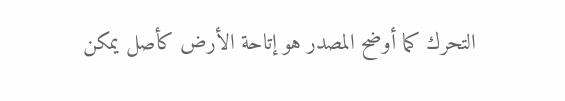التحرك كما أوضح المصدر هو إتاحة الأرض كأصل يمكن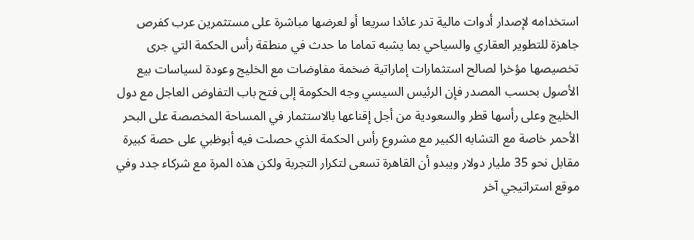استخدامه لإصدار أدوات مالية تدر عائدا سريعا أو لعرضها مباشرة على مستثمرين عرب كفرص جاهزة للتطوير العقاري والسياحي بما يشبه تماما ما حدث في منطقة رأس الحكمة التي جرى تخصيصها مؤخرا لصالح استثمارات إماراتية ضخمة مفاوضات مع الخليج وعودة لسياسات بيع الأصول بحسب المصدر فإن الرئيس السيسي وجه الحكومة إلى فتح باب التفاوض العاجل مع دول الخليج وعلى رأسها قطر والسعودية من أجل إقناعها بالاستثمار في المساحة المخصصة على البحر الأحمر خاصة مع التشابه الكبير مع مشروع رأس الحكمة الذي حصلت فيه أبوظبي على حصة كبيرة مقابل نحو 35 مليار دولار ويبدو أن القاهرة تسعى لتكرار التجربة ولكن هذه المرة مع شركاء جدد وفي موقع استراتيجي آخر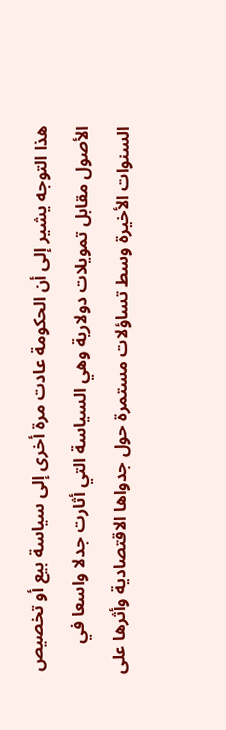هذا التوجه يشير إلى أن الحكومة عادت مرة أخرى إلى سياسة بيع أو تخصيص الأصول مقابل تمويلات دولارية وهي السياسة التي أثارت جدلا واسعا في السنوات الأخيرة وسط تساؤلات مستمرة حول جدواها الاقتصادية وأثرها على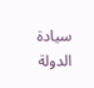سيادة الدولة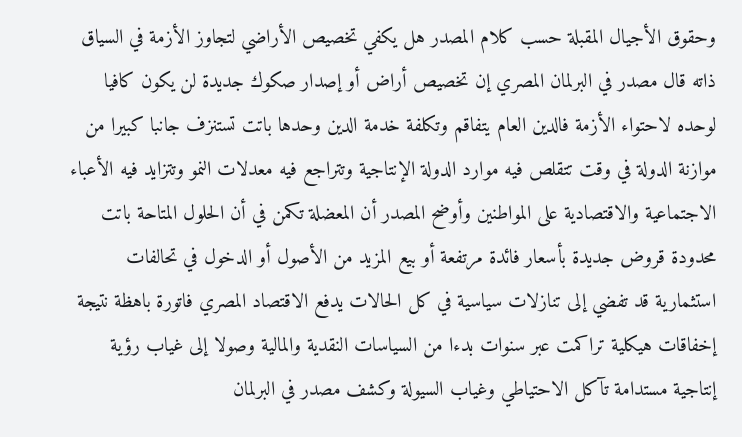وحقوق الأجيال المقبلة حسب كلام المصدر هل يكفي تخصيص الأراضي لتجاوز الأزمة في السياق ذاته قال مصدر في البرلمان المصري إن تخصيص أراض أو إصدار صكوك جديدة لن يكون كافيا لوحده لاحتواء الأزمة فالدين العام يتفاقم وتكلفة خدمة الدين وحدها باتت تستنزف جانبا كبيرا من موازنة الدولة في وقت تتقلص فيه موارد الدولة الإنتاجية وتتراجع فيه معدلات النمو وتتزايد فيه الأعباء الاجتماعية والاقتصادية على المواطنين وأوضح المصدر أن المعضلة تكمن في أن الحلول المتاحة باتت محدودة قروض جديدة بأسعار فائدة مرتفعة أو بيع المزيد من الأصول أو الدخول في تحالفات استثمارية قد تفضي إلى تنازلات سياسية في كل الحالات يدفع الاقتصاد المصري فاتورة باهظة نتيجة إخفاقات هيكلية تراكمت عبر سنوات بدءا من السياسات النقدية والمالية وصولا إلى غياب رؤية إنتاجية مستدامة تآكل الاحتياطي وغياب السيولة وكشف مصدر في البرلمان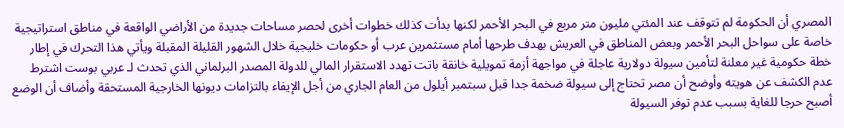المصري أن الحكومة لم تتوقف عند المئتي مليون متر مربع في البحر الأحمر لكنها بدأت كذلك خطوات أخرى لحصر مساحات جديدة من الأراضي الواقعة في مناطق استراتيجية خاصة على سواحل البحر الأحمر وبعض المناطق في العريش بهدف طرحها أمام مستثمرين عرب أو حكومات خليجية خلال الشهور القليلة المقبلة ويأتي هذا التحرك في إطار خطة حكومية غير معلنة لتأمين سيولة دولارية عاجلة في مواجهة أزمة تمويلية خانقة باتت تهدد الاستقرار المالي للدولة المصدر البرلماني الذي تحدث لـ عربي بوست اشترط عدم الكشف عن هويته وأوضح أن مصر تحتاج إلى سيولة ضخمة جدا قبل سبتمبر أيلول من العام الجاري من أجل الإيفاء بالتزامات ديونها الخارجية المستحقة وأضاف أن الوضع أصبح حرجا للغاية بسبب عدم توفر السيولة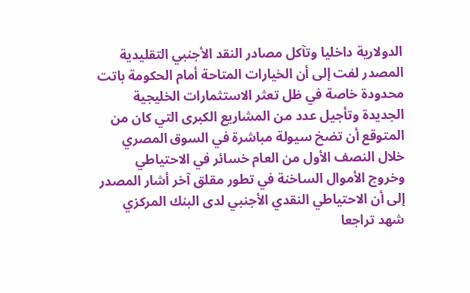الدولارية داخليا وتآكل مصادر النقد الأجنبي التقليدية المصدر لفت إلى أن الخيارات المتاحة أمام الحكومة باتت محدودة خاصة في ظل تعثر الاستثمارات الخليجية الجديدة وتأجيل عدد من المشاريع الكبرى التي كان من المتوقع أن تضخ سيولة مباشرة في السوق المصري خلال النصف الأول من العام خسائر في الاحتياطي وخروج الأموال الساخنة في تطور مقلق آخر أشار المصدر إلى أن الاحتياطي النقدي الأجنبي لدى البنك المركزي شهد تراجعا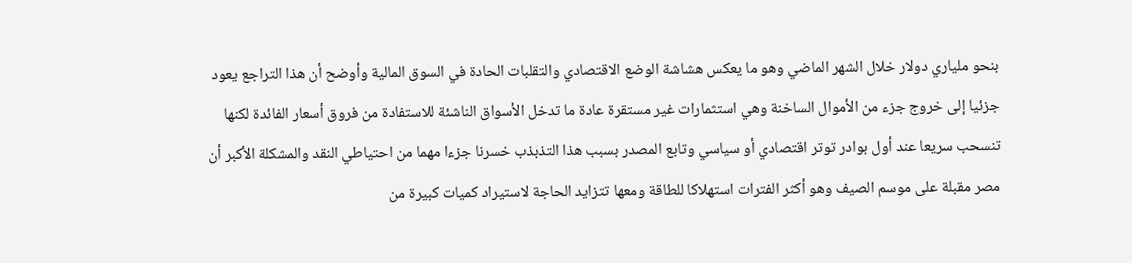بنحو ملياري دولار خلال الشهر الماضي وهو ما يعكس هشاشة الوضع الاقتصادي والتقلبات الحادة في السوق المالية وأوضح أن هذا التراجع يعود جزئيا إلى خروج جزء من الأموال الساخنة وهي استثمارات غير مستقرة عادة ما تدخل الأسواق الناشئة للاستفادة من فروق أسعار الفائدة لكنها تنسحب سريعا عند أول بوادر توتر اقتصادي أو سياسي وتابع المصدر بسبب هذا التذبذب خسرنا جزءا مهما من احتياطي النقد والمشكلة الأكبر أن مصر مقبلة على موسم الصيف وهو أكثر الفترات استهلاكا للطاقة ومعها تتزايد الحاجة لاستيراد كميات كبيرة من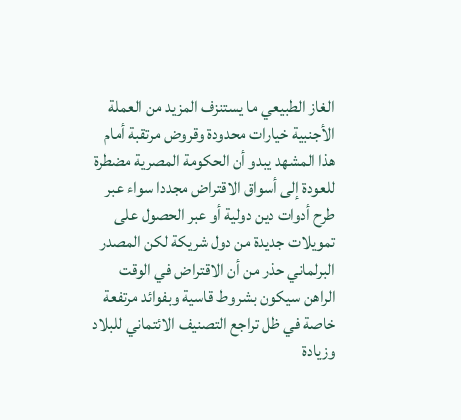الغاز الطبيعي ما يستنزف المزيد من العملة الأجنبية خيارات محدودة وقروض مرتقبة أمام هذا المشهد يبدو أن الحكومة المصرية مضطرة للعودة إلى أسواق الاقتراض مجددا سواء عبر طرح أدوات دين دولية أو عبر الحصول على تمويلات جديدة من دول شريكة لكن المصدر البرلماني حذر من أن الاقتراض في الوقت الراهن سيكون بشروط قاسية وبفوائد مرتفعة خاصة في ظل تراجع التصنيف الائتماني للبلاد وزيادة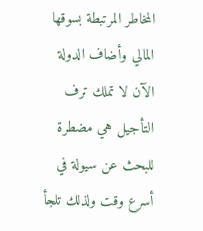المخاطر المرتبطة بسوقها المالي وأضاف الدولة الآن لا تملك ترف التأجيل هي مضطرة للبحث عن سيولة في أسرع وقت ولذلك تلجأ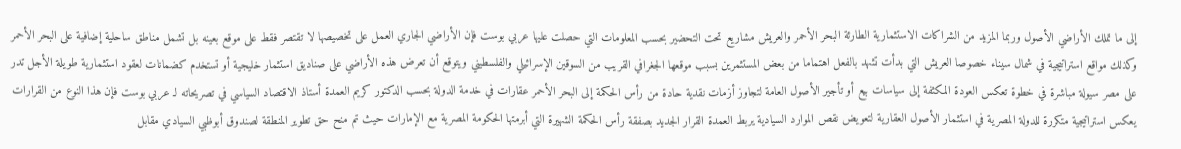إلى ما تملك الأراضي الأصول وربما المزيد من الشراكات الاستثمارية الطارئة البحر الأحمر والعريش مشاريع تحت التحضير بحسب المعلومات التي حصلت عليها عربي بوست فإن الأراضي الجاري العمل على تخصيصها لا تقتصر فقط على موقع بعينه بل تشمل مناطق ساحلية إضافية على البحر الأحمر وكذلك مواقع استراتيجية في شمال سيناء خصوصا العريش التي بدأت تشهد بالفعل اهتماما من بعض المستثمرين بسبب موقعها الجغرافي القريب من السوقين الإسرائيلي والفلسطيني ويتوقع أن تعرض هذه الأراضي على صناديق استثمار خليجية أو تستخدم كضمانات لعقود استثمارية طويلة الأجل تدر على مصر سيولة مباشرة في خطوة تعكس العودة المكثفة إلى سياسات بيع أو تأجير الأصول العامة لتجاوز أزمات نقدية حادة من رأس الحكمة إلى البحر الأحمر عقارات في خدمة الدولة بحسب الدكتور كريم العمدة أستاذ الاقتصاد السياسي في تصريحاته لـ عربي بوست فإن هذا النوع من القرارات يعكس استراتيجية متكررة للدولة المصرية في استثمار الأصول العقارية لتعويض نقص الموارد السيادية يربط العمدة القرار الجديد بصفقة رأس الحكمة الشهيرة التي أبرمتها الحكومة المصرية مع الإمارات حيث تم منح حق تطوير المنطقة لصندوق أبوظبي السيادي مقابل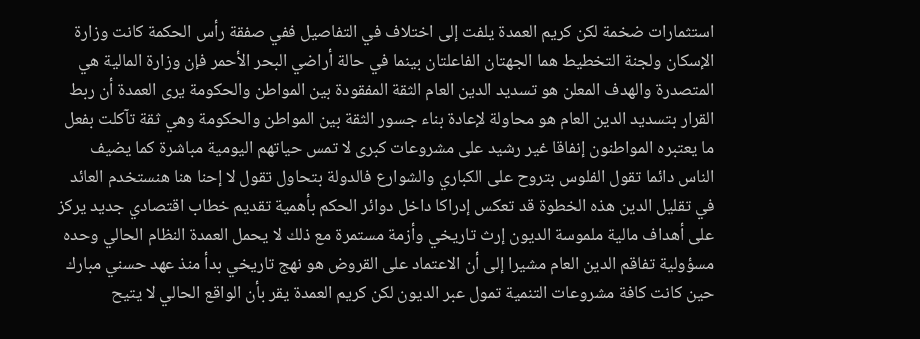استثمارات ضخمة لكن كريم العمدة يلفت إلى اختلاف في التفاصيل ففي صفقة رأس الحكمة كانت وزارة الإسكان ولجنة التخطيط هما الجهتان الفاعلتان بينما في حالة أراضي البحر الأحمر فإن وزارة المالية هي المتصدرة والهدف المعلن هو تسديد الدين العام الثقة المفقودة بين المواطن والحكومة يرى العمدة أن ربط القرار بتسديد الدين العام هو محاولة لإعادة بناء جسور الثقة بين المواطن والحكومة وهي ثقة تآكلت بفعل ما يعتبره المواطنون إنفاقا غير رشيد على مشروعات كبرى لا تمس حياتهم اليومية مباشرة كما يضيف الناس دائما تقول الفلوس بتروح على الكباري والشوارع فالدولة بتحاول تقول لا إحنا هنا هنستخدم العائد في تقليل الدين هذه الخطوة قد تعكس إدراكا داخل دوائر الحكم بأهمية تقديم خطاب اقتصادي جديد يركز على أهداف مالية ملموسة الديون إرث تاريخي وأزمة مستمرة مع ذلك لا يحمل العمدة النظام الحالي وحده مسؤولية تفاقم الدين العام مشيرا إلى أن الاعتماد على القروض هو نهج تاريخي بدأ منذ عهد حسني مبارك حين كانت كافة مشروعات التنمية تمول عبر الديون لكن كريم العمدة يقر بأن الواقع الحالي لا يتيح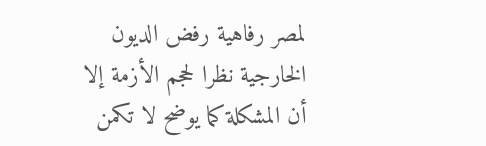لمصر رفاهية رفض الديون الخارجية نظرا لحجم الأزمة إلا أن المشكلة كما يوضح لا تكمن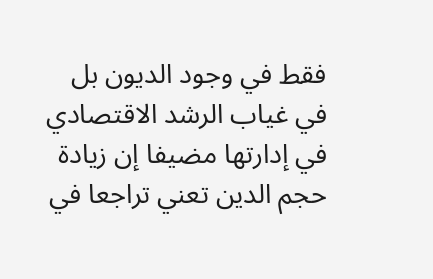فقط في وجود الديون بل في غياب الرشد الاقتصادي في إدارتها مضيفا إن زيادة حجم الدين تعني تراجعا في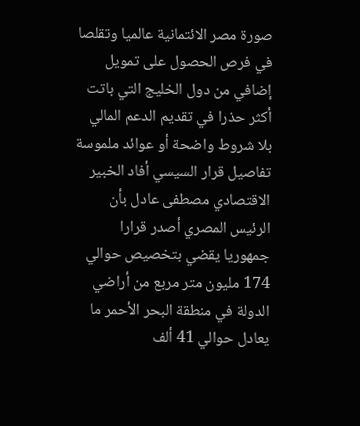صورة مصر الائتمانية عالميا وتقلصا في فرص الحصول على تمويل إضافي من دول الخليج التي باتت أكثر حذرا في تقديم الدعم المالي بلا شروط واضحة أو عوائد ملموسة تفاصيل قرار السيسي أفاد الخبير الاقتصادي مصطفى عادل بأن الرئيس المصري أصدر قرارا جمهوريا يقضي بتخصيص حوالي 174 مليون متر مربع من أراضي الدولة في منطقة البحر الأحمر ما يعادل حوالي 41 ألف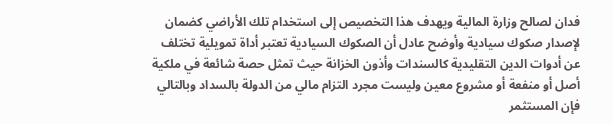فدان لصالح وزارة المالية ويهدف هذا التخصيص إلى استخدام تلك الأراضي كضمان لإصدار صكوك سيادية وأوضح عادل أن الصكوك السيادية تعتبر أداة تمويلية تختلف عن أدوات الدين التقليدية كالسندات وأذون الخزانة حيث تمثل حصة شائعة في ملكية أصل أو منفعة أو مشروع معين وليست مجرد التزام مالي من الدولة بالسداد وبالتالي فإن المستثمر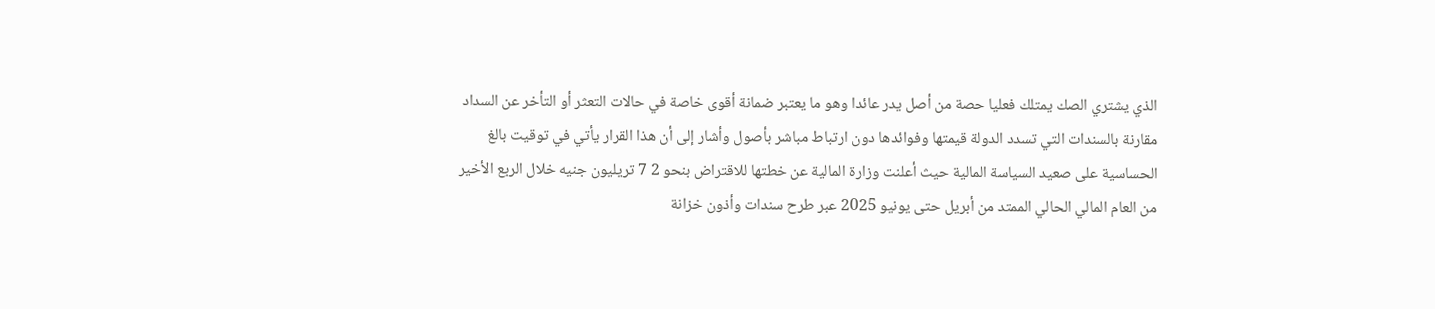الذي يشتري الصك يمتلك فعليا حصة من أصل يدر عائدا وهو ما يعتبر ضمانة أقوى خاصة في حالات التعثر أو التأخر عن السداد مقارنة بالسندات التي تسدد الدولة قيمتها وفوائدها دون ارتباط مباشر بأصول وأشار إلى أن هذا القرار يأتي في توقيت بالغ الحساسية على صعيد السياسة المالية حيث أعلنت وزارة المالية عن خطتها للاقتراض بنحو 2 7 تريليون جنيه خلال الربع الأخير من العام المالي الحالي الممتد من أبريل حتى يونيو 2025 عبر طرح سندات وأذون خزانة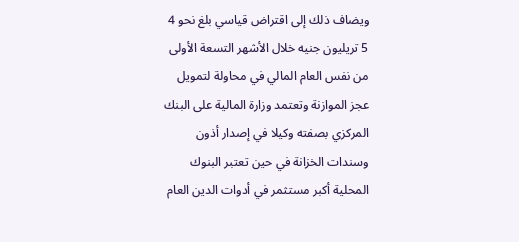ويضاف ذلك إلى اقتراض قياسي بلغ نحو 4 5 تريليون جنيه خلال الأشهر التسعة الأولى من نفس العام المالي في محاولة لتمويل عجز الموازنة وتعتمد وزارة المالية على البنك المركزي بصفته وكيلا في إصدار أذون وسندات الخزانة في حين تعتبر البنوك المحلية أكبر مستثمر في أدوات الدين العام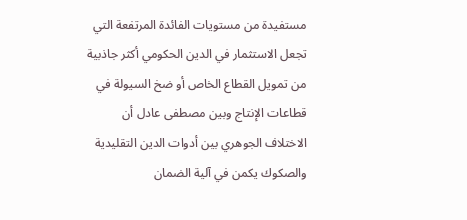مستفيدة من مستويات الفائدة المرتفعة التي تجعل الاستثمار في الدين الحكومي أكثر جاذبية من تمويل القطاع الخاص أو ضخ السيولة في قطاعات الإنتاج وبين مصطفى عادل أن الاختلاف الجوهري بين أدوات الدين التقليدية والصكوك يكمن في آلية الضمان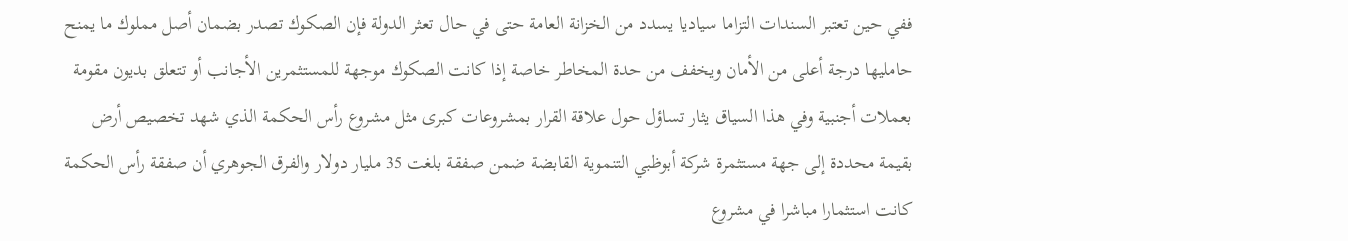ففي حين تعتبر السندات التزاما سياديا يسدد من الخزانة العامة حتى في حال تعثر الدولة فإن الصكوك تصدر بضمان أصل مملوك ما يمنح حامليها درجة أعلى من الأمان ويخفف من حدة المخاطر خاصة إذا كانت الصكوك موجهة للمستثمرين الأجانب أو تتعلق بديون مقومة بعملات أجنبية وفي هذا السياق يثار تساؤل حول علاقة القرار بمشروعات كبرى مثل مشروع رأس الحكمة الذي شهد تخصيص أرض بقيمة محددة إلى جهة مستثمرة شركة أبوظبي التنموية القابضة ضمن صفقة بلغت 35 مليار دولار والفرق الجوهري أن صفقة رأس الحكمة كانت استثمارا مباشرا في مشروع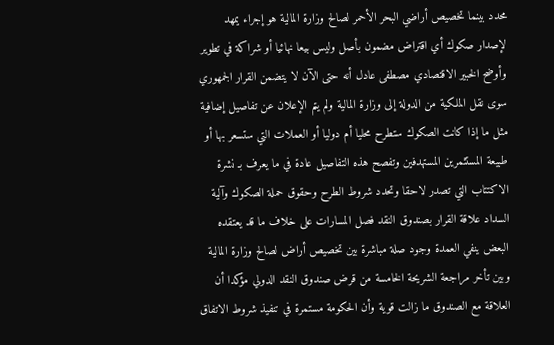محدد بينما تخصيص أراضي البحر الأحمر لصالح وزارة المالية هو إجراء يمهد لإصدار صكوك أي اقتراض مضمون بأصل وليس بيعا نهائيا أو شراكة في تطوير وأوضح الخبير الاقتصادي مصطفى عادل أنه حتى الآن لا يتضمن القرار الجمهوري سوى نقل الملكية من الدولة إلى وزارة المالية ولم يتم الإعلان عن تفاصيل إضافية مثل ما إذا كانت الصكوك ستطرح محليا أم دوليا أو العملات التي ستسعر بها أو طبيعة المستثمرين المستهدفين وتفصح هذه التفاصيل عادة في ما يعرف بـ نشرة الاكتتاب التي تصدر لاحقا وتحدد شروط الطرح وحقوق حملة الصكوك وآلية السداد علاقة القرار بصندوق النقد فصل المسارات على خلاف ما قد يعتقده البعض ينفي العمدة وجود صلة مباشرة بين تخصيص أراض لصالح وزارة المالية وبين تأخر مراجعة الشريحة الخامسة من قرض صندوق النقد الدولي مؤكدا أن العلاقة مع الصندوق ما زالت قوية وأن الحكومة مستمرة في تنفيذ شروط الاتفاق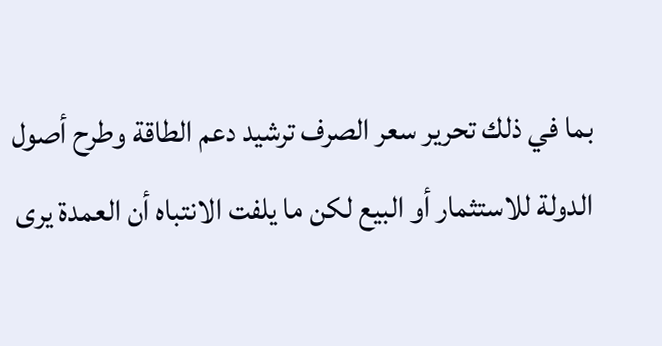بما في ذلك تحرير سعر الصرف ترشيد دعم الطاقة وطرح أصول الدولة للاستثمار أو البيع لكن ما يلفت الانتباه أن العمدة يرى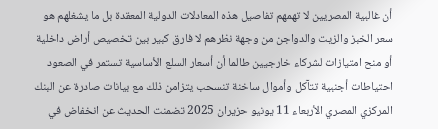أن غالبية المصريين لا تهمهم تفاصيل هذه المعادلات الدولية المعقدة بل ما يشغلهم هو سعر الخبز والزيت والدواجن من وجهة نظرهم لا فارق كبير بين تخصيص أراض داخلية أو منح امتيازات لشركاء خارجيين طالما أن أسعار السلع الأساسية تستمر في الصعود احتياطات أجنبية تتآكل وأموال ساخنة تنسحب يتزامن ذلك مع بيانات صادرة عن البنك المركزي المصري الأربعاء 11 يونيو حزيران 2025 تضمنت الحديث عن انخفاض في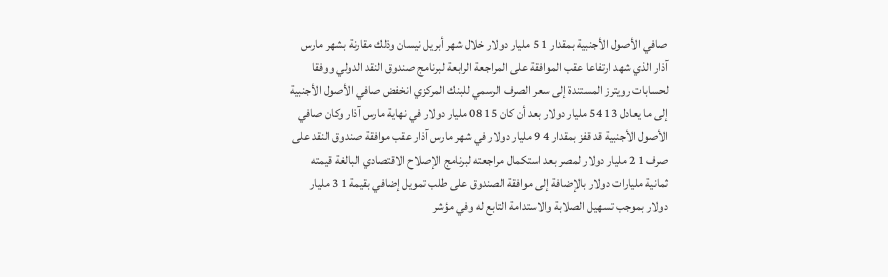صافي الأصول الأجنبية بمقدار 1 5 مليار دولار خلال شهر أبريل نيسان وذلك مقارنة بشهر مارس آذار الذي شهد ارتفاعا عقب الموافقة على المراجعة الرابعة لبرنامج صندوق النقد الدولي ووفقا لحسابات رويترز المستندة إلى سعر الصرف الرسمي للبنك المركزي انخفض صافي الأصول الأجنبية إلى ما يعادل 13 54 مليار دولار بعد أن كان 15 08 مليار دولار في نهاية مارس آذار وكان صافي الأصول الأجنبية قد قفز بمقدار 4 9 مليار دولار في شهر مارس آذار عقب موافقة صندوق النقد على صرف 1 2 مليار دولار لمصر بعد استكمال مراجعته لبرنامج الإصلاح الاقتصادي البالغة قيمته ثمانية مليارات دولار بالإضافة إلى موافقة الصندوق على طلب تمويل إضافي بقيمة 1 3 مليار دولار بموجب تسهيل الصلابة والاستدامة التابع له وفي مؤشر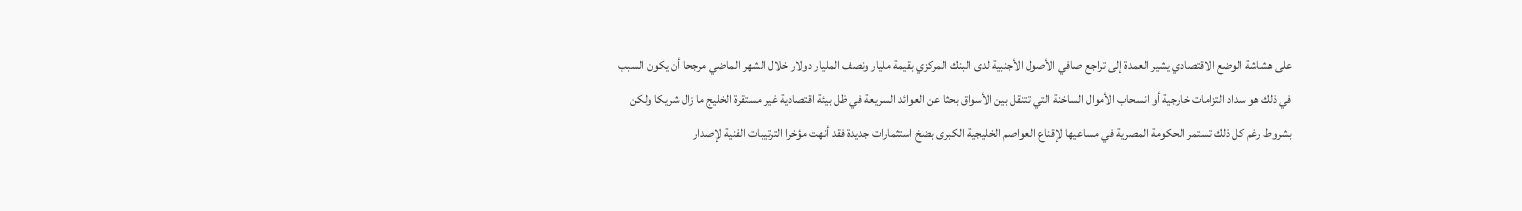على هشاشة الوضع الاقتصادي يشير العمدة إلى تراجع صافي الأصول الأجنبية لدى البنك المركزي بقيمة مليار ونصف المليار دولار خلال الشهر الماضي مرجحا أن يكون السبب في ذلك هو سداد التزامات خارجية أو انسحاب الأموال الساخنة التي تتنقل بين الأسواق بحثا عن العوائد السريعة في ظل بيئة اقتصادية غير مستقرة الخليج ما زال شريكا ولكن بشروط رغم كل ذلك تستمر الحكومة المصرية في مساعيها لإقناع العواصم الخليجية الكبرى بضخ استثمارات جديدة فقد أنهت مؤخرا الترتيبات الفنية لإصدار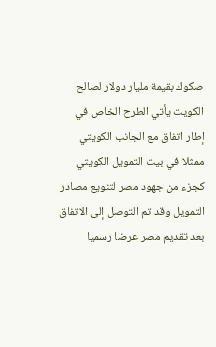صكوك بقيمة مليار دولار لصالح الكويت يأتي الطرح الخاص في إطار اتفاق مع الجانب الكويتي ممثلا في بيت التمويل الكويتي كجزء من جهود مصر لتنويع مصادر التمويل وقد تم التوصل إلى الاتفاق بعد تقديم مصر عرضا رسميا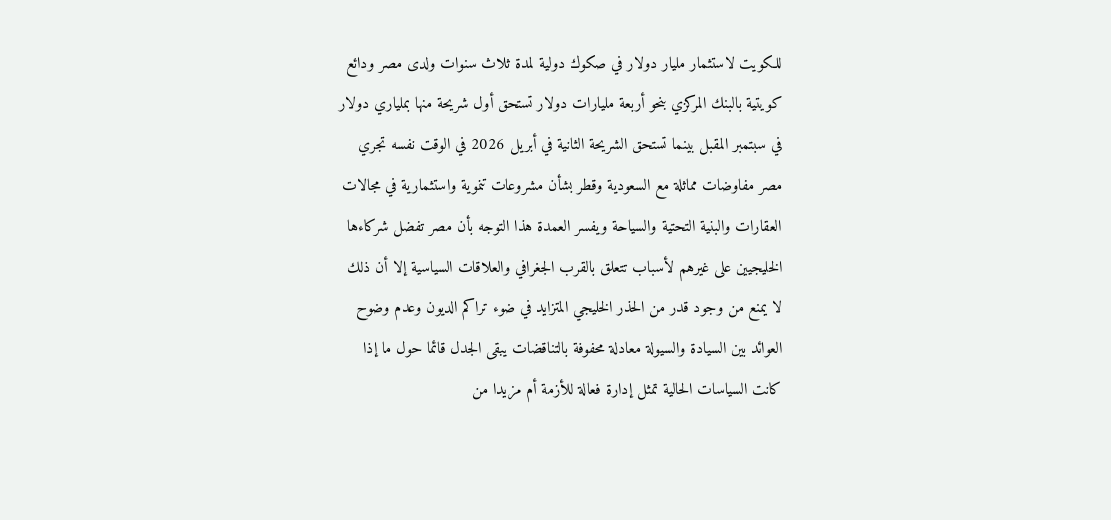للكويت لاستثمار مليار دولار في صكوك دولية لمدة ثلاث سنوات ولدى مصر ودائع كويتية بالبنك المركزي بنحو أربعة مليارات دولار تستحق أول شريحة منها بملياري دولار في سبتمبر المقبل بينما تستحق الشريحة الثانية في أبريل 2026 في الوقت نفسه تجري مصر مفاوضات مماثلة مع السعودية وقطر بشأن مشروعات تنموية واستثمارية في مجالات العقارات والبنية التحتية والسياحة ويفسر العمدة هذا التوجه بأن مصر تفضل شركاءها الخليجيين على غيرهم لأسباب تتعلق بالقرب الجغرافي والعلاقات السياسية إلا أن ذلك لا يمنع من وجود قدر من الحذر الخليجي المتزايد في ضوء تراكم الديون وعدم وضوح العوائد بين السيادة والسيولة معادلة محفوفة بالتناقضات يبقى الجدل قائما حول ما إذا كانت السياسات الحالية تمثل إدارة فعالة للأزمة أم مزيدا من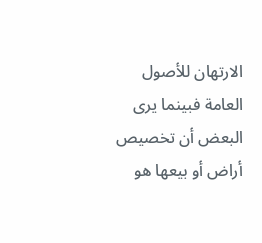الارتهان للأصول العامة فبينما يرى البعض أن تخصيص أراض أو بيعها هو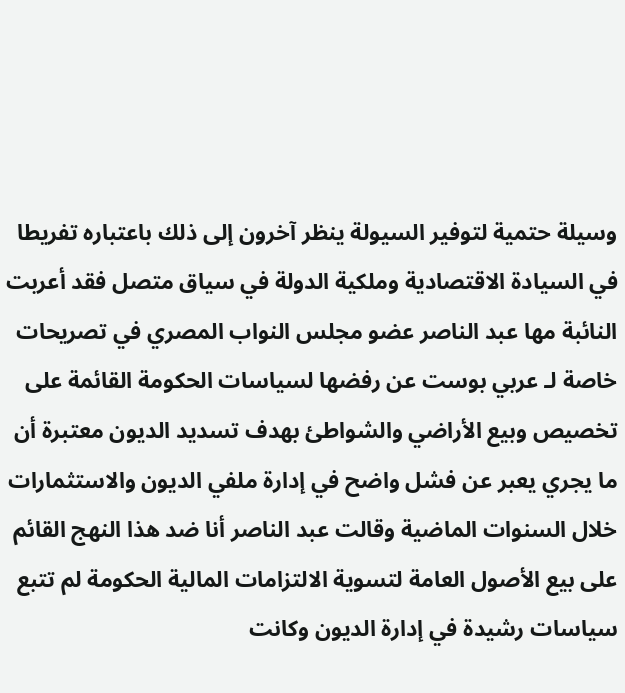وسيلة حتمية لتوفير السيولة ينظر آخرون إلى ذلك باعتباره تفريطا في السيادة الاقتصادية وملكية الدولة في سياق متصل فقد أعربت النائبة مها عبد الناصر عضو مجلس النواب المصري في تصريحات خاصة لـ عربي بوست عن رفضها لسياسات الحكومة القائمة على تخصيص وبيع الأراضي والشواطئ بهدف تسديد الديون معتبرة أن ما يجري يعبر عن فشل واضح في إدارة ملفي الديون والاستثمارات خلال السنوات الماضية وقالت عبد الناصر أنا ضد هذا النهج القائم على بيع الأصول العامة لتسوية الالتزامات المالية الحكومة لم تتبع سياسات رشيدة في إدارة الديون وكانت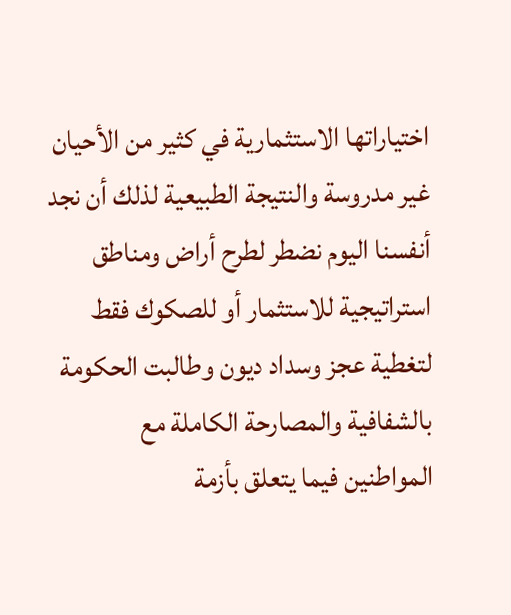اختياراتها الاستثمارية في كثير من الأحيان غير مدروسة والنتيجة الطبيعية لذلك أن نجد أنفسنا اليوم نضطر لطرح أراض ومناطق استراتيجية للاستثمار أو للصكوك فقط لتغطية عجز وسداد ديون وطالبت الحكومة بالشفافية والمصارحة الكاملة مع المواطنين فيما يتعلق بأزمة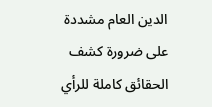الدين العام مشددة على ضرورة كشف الحقائق كاملة للرأي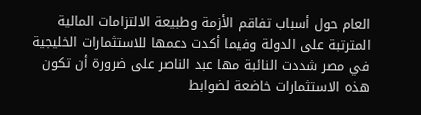العام حول أسباب تفاقم الأزمة وطبيعة الالتزامات المالية المترتبة على الدولة وفيما أكدت دعمها للاستثمارات الخليجية في مصر شددت النائبة مها عبد الناصر على ضرورة أن تكون هذه الاستثمارات خاضعة لضوابط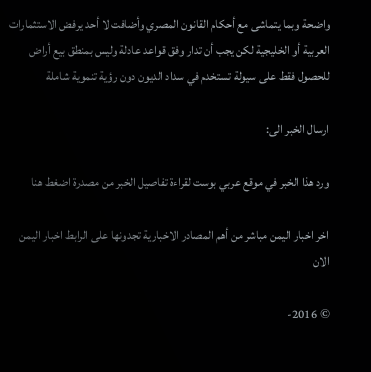واضحة وبما يتماشى مع أحكام القانون المصري وأضافت لا أحد يرفض الاستثمارات العربية أو الخليجية لكن يجب أن تدار وفق قواعد عادلة وليس بمنطق بيع أراض للحصول فقط على سيولة تستخدم في سداد الديون دون رؤية تنموية شاملة

ارسال الخبر الى:

ورد هذا الخبر في موقع عربي بوست لقراءة تفاصيل الخبر من مصدرة اضغط هنا

اخر اخبار اليمن مباشر من أهم المصادر الاخبارية تجدونها على الرابط اخبار اليمن الان

© 2016-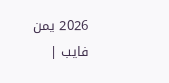2026 يمن فايب |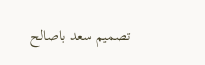تصميم سعد باصالح